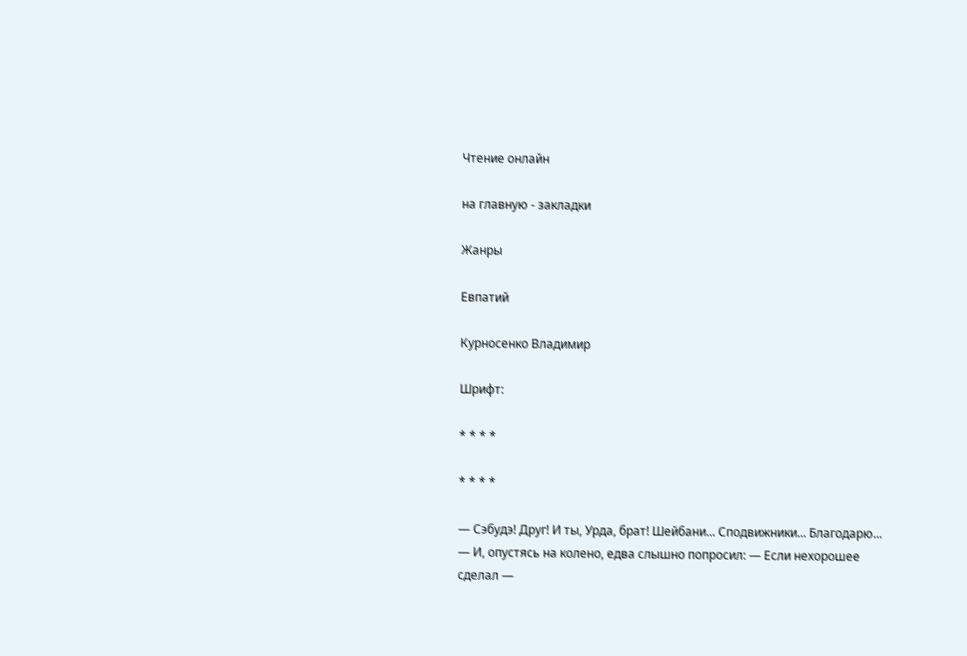Чтение онлайн

на главную - закладки

Жанры

Евпатий

Курносенко Владимир

Шрифт:

* * * *

* * * *

— Сэбудэ! Друг! И ты, Урда, брат! Шейбани... Сподвижники... Благодарю... — И, опустясь на колено, едва слышно попросил: — Если нехорошее сделал —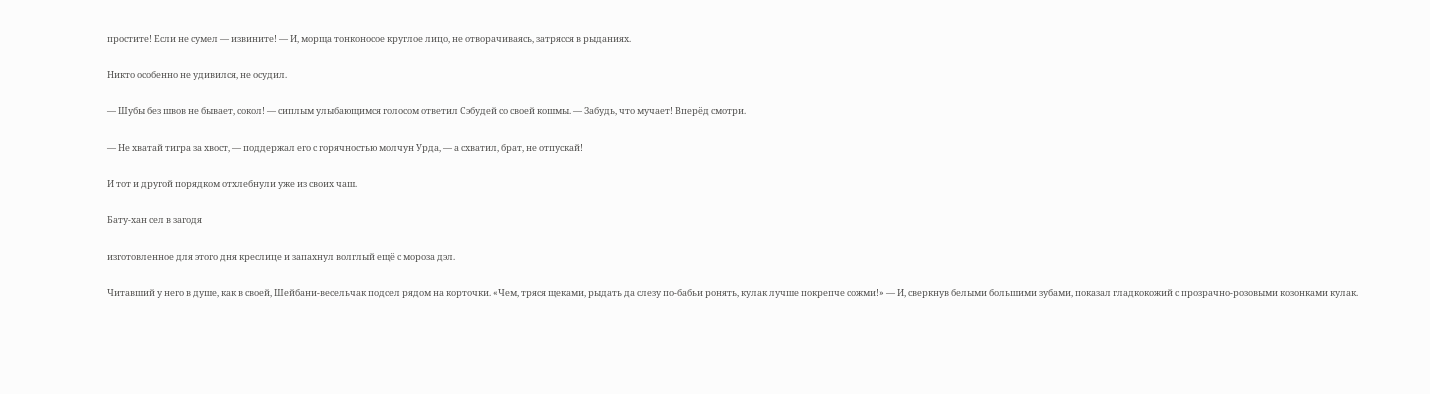простите! Если не сумел — извините! — И, морща тонконосое круглое лицо, не отворачиваясь, затрясся в рыданиях.

Никто особенно не удивился, не осудил.

— Шубы без швов не бывает, сокол! — сиплым улыбающимся голосом ответил Сэбудей со своей кошмы. — Забудь, что мучает! Вперёд смотри.

— Не хватай тигра за хвост, — поддержал его с горячностью молчун Урда, — а схватил, брат, не отпускай!

И тот и другой порядком отхлебнули уже из своих чаш.

Бату-хан сел в загодя

изготовленное для этого дня креслице и запахнул волглый ещё с мороза дэл.

Читавший у него в душе, как в своей, Шейбани-весельчак подсел рядом на корточки. «Чем, тряся щеками, рыдать да слезу по-бабьи ронять, кулак лучше покрепче сожми!» — И, сверкнув белыми большими зубами, показал гладкокожий с прозрачно-розовыми козонками кулак.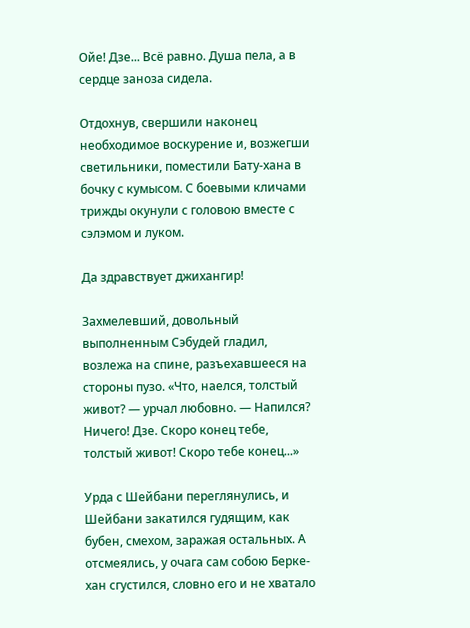Ойе! Дзе... Всё равно. Душа пела, а в сердце заноза сидела.

Отдохнув, свершили наконец необходимое воскурение и, возжегши светильники, поместили Бату-хана в бочку с кумысом. С боевыми кличами трижды окунули с головою вместе с сэлэмом и луком.

Да здравствует джихангир!

Захмелевший, довольный выполненным Сэбудей гладил, возлежа на спине, разъехавшееся на стороны пузо. «Что, наелся, толстый живот? — урчал любовно. — Напился? Ничего! Дзе. Скоро конец тебе, толстый живот! Скоро тебе конец...»

Урда с Шейбани переглянулись, и Шейбани закатился гудящим, как бубен, смехом, заражая остальных. А отсмеялись, у очага сам собою Берке-хан сгустился, словно его и не хватало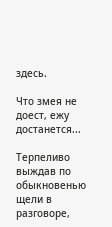здесь.

Что змея не доест, ежу достанется...

Терпеливо выждав по обыкновенью щели в разговоре,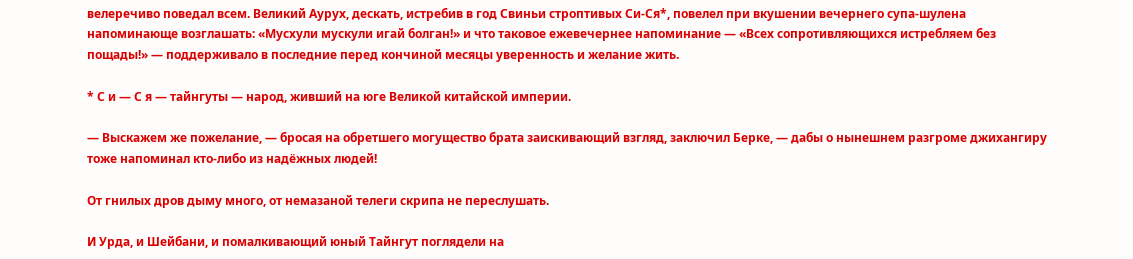велеречиво поведал всем. Великий Аурух, дескать, истребив в год Свиньи строптивых Си-Ся*, повелел при вкушении вечернего супа-шулена напоминающе возглашать: «Мусхули мускули игай болган!» и что таковое ежевечернее напоминание — «Всех сопротивляющихся истребляем без пощады!» — поддерживало в последние перед кончиной месяцы уверенность и желание жить.

* С и — С я — тайнгуты — народ, живший на юге Великой китайской империи.

— Выскажем же пожелание, — бросая на обретшего могущество брата заискивающий взгляд, заключил Берке, — дабы о нынешнем разгроме джихангиру тоже напоминал кто-либо из надёжных людей!

От гнилых дров дыму много, от немазаной телеги скрипа не переслушать.

И Урда, и Шейбани, и помалкивающий юный Тайнгут поглядели на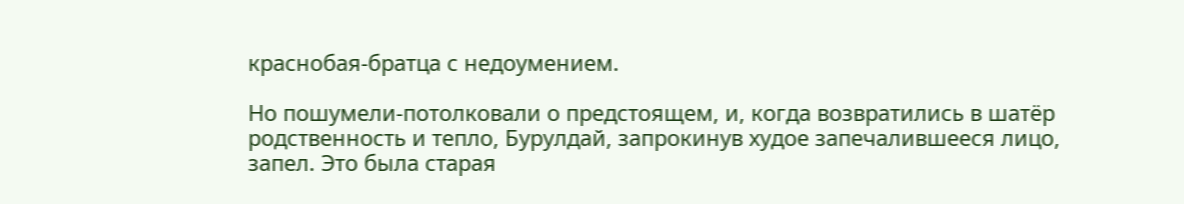краснобая-братца с недоумением.

Но пошумели-потолковали о предстоящем, и, когда возвратились в шатёр родственность и тепло, Бурулдай, запрокинув худое запечалившееся лицо, запел. Это была старая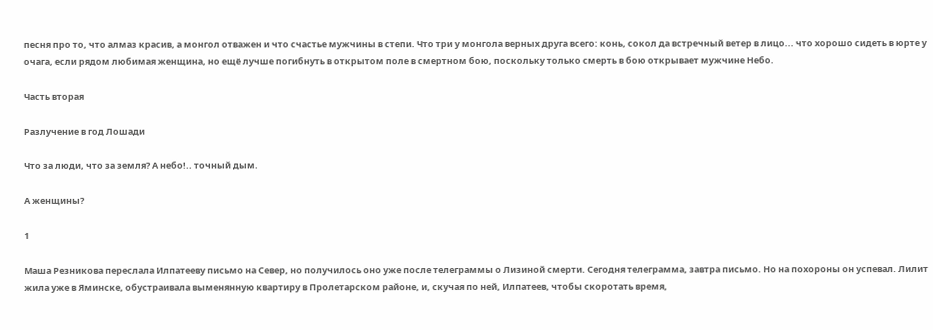песня про то, что алмаз красив, а монгол отважен и что счастье мужчины в степи. Что три у монгола верных друга всего: конь, сокол да встречный ветер в лицо... что хорошо сидеть в юрте у очага, если рядом любимая женщина, но ещё лучше погибнуть в открытом поле в смертном бою, поскольку только смерть в бою открывает мужчине Небо.

Часть вторая

Разлучение в год Лошади

Что за люди, что за земля? А небо!.. точный дым.

А женщины?

1

Маша Резникова переслала Илпатееву письмо на Север, но получилось оно уже после телеграммы о Лизиной смерти. Сегодня телеграмма, завтра письмо. Но на похороны он успевал. Лилит жила уже в Яминске, обустраивала выменянную квартиру в Пролетарском районе, и, скучая по ней, Илпатеев, чтобы скоротать время,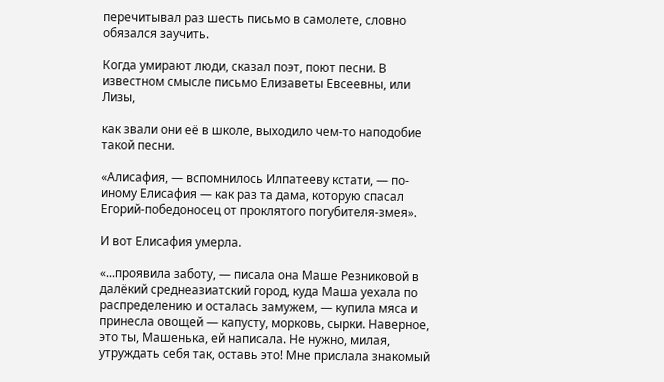перечитывал раз шесть письмо в самолете, словно обязался заучить.

Когда умирают люди, сказал поэт, поют песни. В известном смысле письмо Елизаветы Евсеевны, или Лизы,

как звали они её в школе, выходило чем-то наподобие такой песни.

«Алисафия, — вспомнилось Илпатееву кстати, — по-иному Елисафия — как раз та дама, которую спасал Егорий-победоносец от проклятого погубителя-змея».

И вот Елисафия умерла.

«...проявила заботу, — писала она Маше Резниковой в далёкий среднеазиатский город, куда Маша уехала по распределению и осталась замужем, — купила мяса и принесла овощей — капусту, морковь, сырки. Наверное, это ты, Машенька, ей написала. Не нужно, милая, утруждать себя так, оставь это! Мне прислала знакомый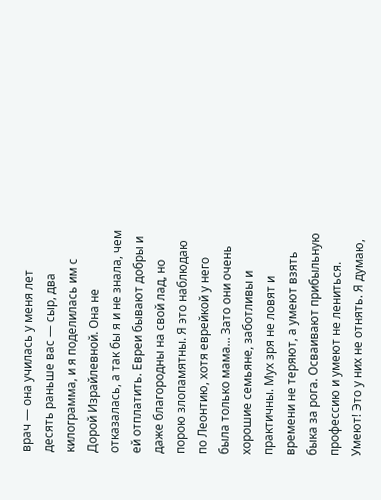врач — она училась у меня лет десять раньше вас — сыр, два килограмма, и я поделилась им с Дорой Израйлевной. Она не отказалась, а так бы я и не знала, чем ей отплатить. Евреи бывают добры и даже благородны на свой лад, но порою злопамятны. Я это наблюдаю по Леонтию, хотя еврейкой у него была только мама... Зато они очень хорошие семьяне, заботливы и практичны. Мух зря не ловят и времени не теряют, а умеют взять быка за рога. Осваивают прибыльную профессию и умеют не лениться. Умеют! Это у них не отнять. Я думаю,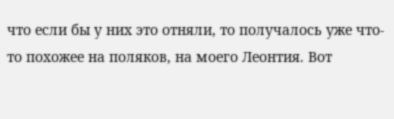что если бы у них это отняли, то получалось уже что-то похожее на поляков, на моего Леонтия. Вот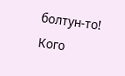болтун-то! Кого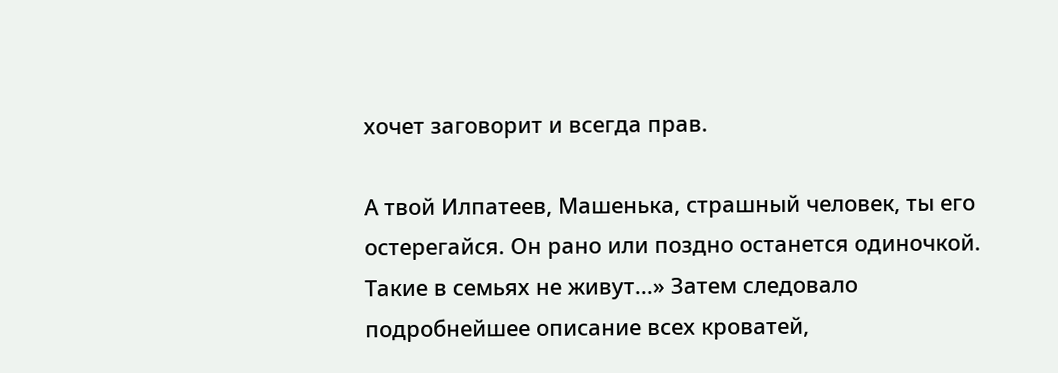хочет заговорит и всегда прав.

А твой Илпатеев, Машенька, страшный человек, ты его остерегайся. Он рано или поздно останется одиночкой. Такие в семьях не живут...» Затем следовало подробнейшее описание всех кроватей,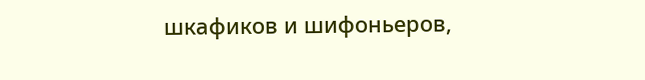шкафиков и шифоньеров,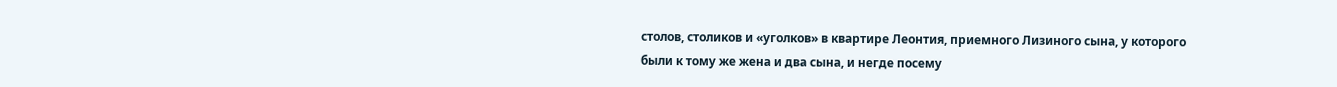столов, столиков и «уголков» в квартире Леонтия, приемного Лизиного сына, у которого были к тому же жена и два сына, и негде посему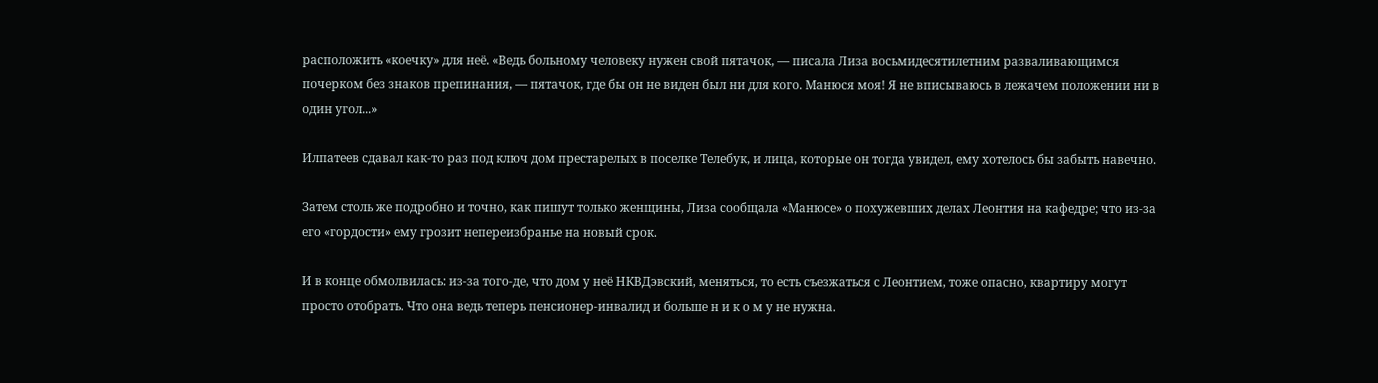расположить «коечку» для неё. «Ведь больному человеку нужен свой пятачок, — писала Лиза восьмидесятилетним разваливающимся почерком без знаков препинания, — пятачок, где бы он не виден был ни для кого. Манюся моя! Я не вписываюсь в лежачем положении ни в один угол...»

Илпатеев сдавал как-то раз под ключ дом престарелых в поселке Телебук, и лица, которые он тогда увидел, ему хотелось бы забыть навечно.

Затем столь же подробно и точно, как пишут только женщины, Лиза сообщала «Манюсе» о похужевших делах Леонтия на кафедре; что из-за его «гордости» ему грозит непереизбранье на новый срок.

И в конце обмолвилась: из-за того-де, что дом у неё НКВДэвский, меняться, то есть съезжаться с Леонтием, тоже опасно, квартиру могут просто отобрать. Что она ведь теперь пенсионер-инвалид и больше н и к о м у не нужна.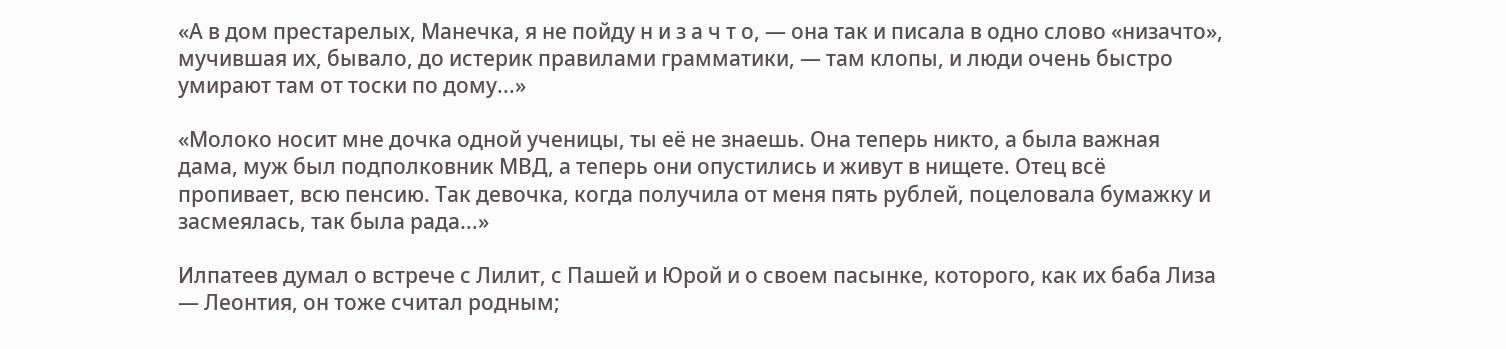«А в дом престарелых, Манечка, я не пойду н и з а ч т о, — она так и писала в одно слово «низачто», мучившая их, бывало, до истерик правилами грамматики, — там клопы, и люди очень быстро умирают там от тоски по дому...»

«Молоко носит мне дочка одной ученицы, ты её не знаешь. Она теперь никто, а была важная дама, муж был подполковник МВД, а теперь они опустились и живут в нищете. Отец всё пропивает, всю пенсию. Так девочка, когда получила от меня пять рублей, поцеловала бумажку и засмеялась, так была рада...»

Илпатеев думал о встрече с Лилит, с Пашей и Юрой и о своем пасынке, которого, как их баба Лиза — Леонтия, он тоже считал родным;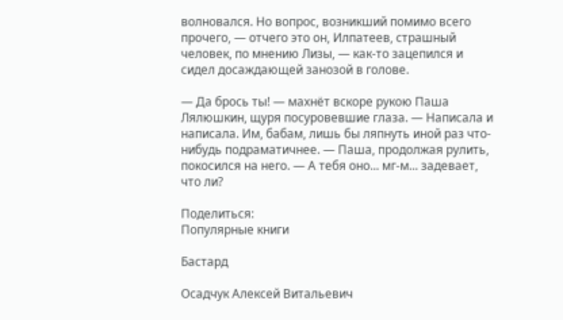волновался. Но вопрос, возникший помимо всего прочего, — отчего это он, Илпатеев, страшный человек, по мнению Лизы, — как-то зацепился и сидел досаждающей занозой в голове.

— Да брось ты! — махнёт вскоре рукою Паша Лялюшкин, щуря посуровевшие глаза. — Написала и написала. Им, бабам, лишь бы ляпнуть иной раз что-нибудь подраматичнее. — Паша, продолжая рулить, покосился на него. — А тебя оно... мг-м... задевает, что ли?

Поделиться:
Популярные книги

Бастард

Осадчук Алексей Витальевич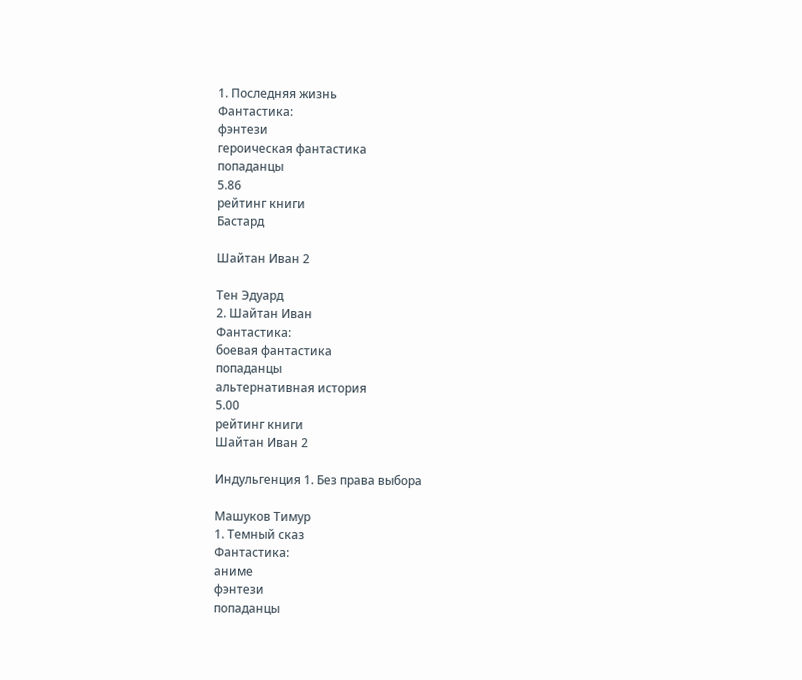1. Последняя жизнь
Фантастика:
фэнтези
героическая фантастика
попаданцы
5.86
рейтинг книги
Бастард

Шайтан Иван 2

Тен Эдуард
2. Шайтан Иван
Фантастика:
боевая фантастика
попаданцы
альтернативная история
5.00
рейтинг книги
Шайтан Иван 2

Индульгенция 1. Без права выбора

Машуков Тимур
1. Темный сказ
Фантастика:
аниме
фэнтези
попаданцы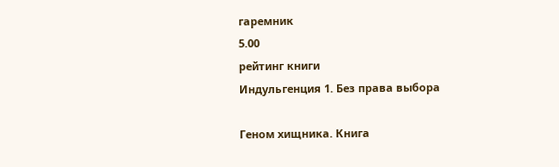гаремник
5.00
рейтинг книги
Индульгенция 1. Без права выбора

Геном хищника. Книга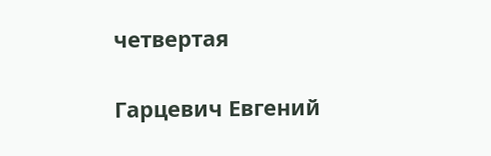четвертая

Гарцевич Евгений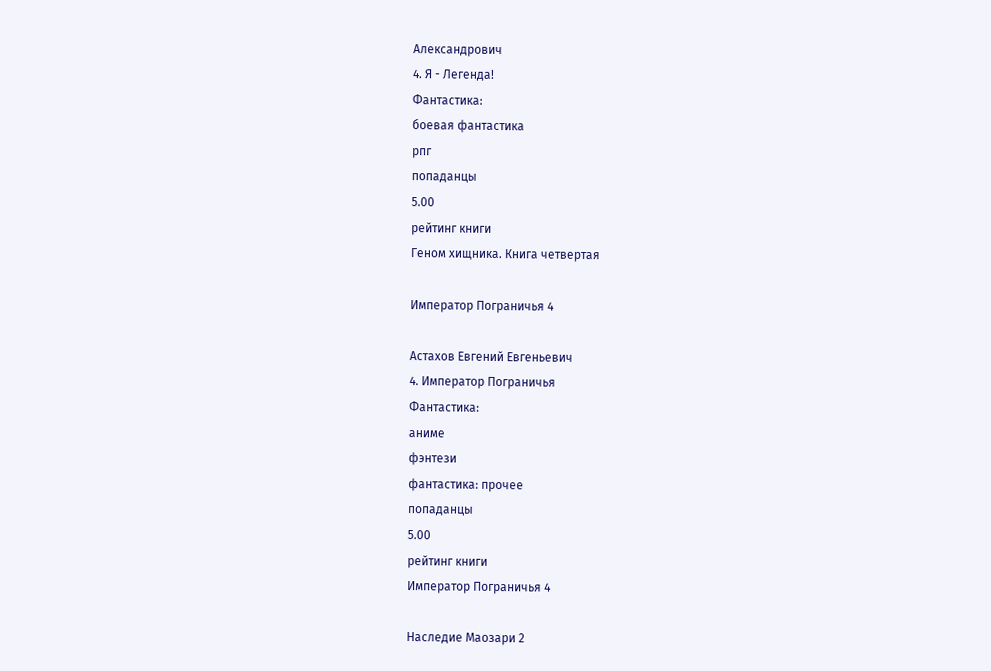Александрович
4. Я - Легенда!
Фантастика:
боевая фантастика
рпг
попаданцы
5.00
рейтинг книги
Геном хищника. Книга четвертая

Император Пограничья 4

Астахов Евгений Евгеньевич
4. Император Пограничья
Фантастика:
аниме
фэнтези
фантастика: прочее
попаданцы
5.00
рейтинг книги
Император Пограничья 4

Наследие Маозари 2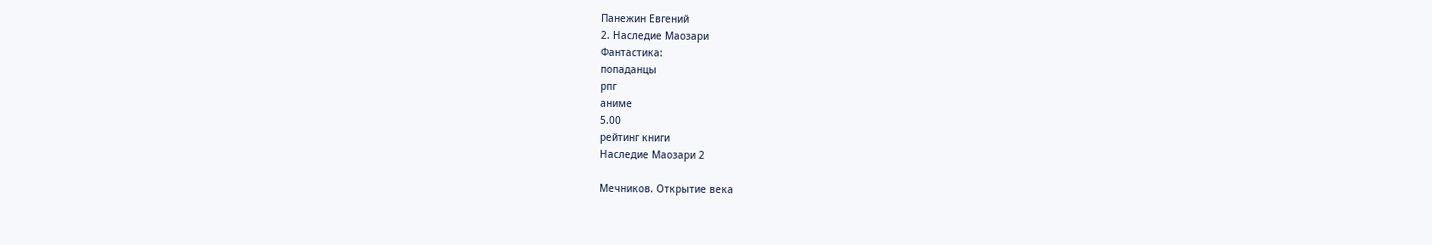Панежин Евгений
2. Наследие Маозари
Фантастика:
попаданцы
рпг
аниме
5.00
рейтинг книги
Наследие Маозари 2

Мечников. Открытие века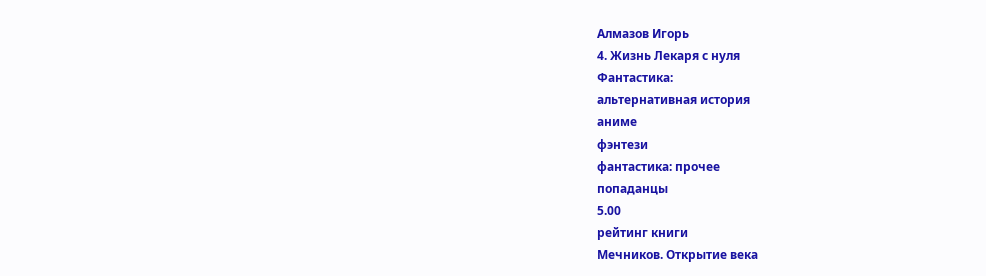Алмазов Игорь
4. Жизнь Лекаря с нуля
Фантастика:
альтернативная история
аниме
фэнтези
фантастика: прочее
попаданцы
5.00
рейтинг книги
Мечников. Открытие века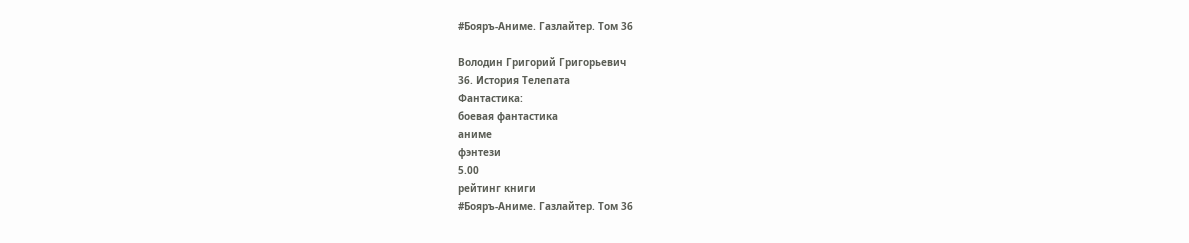#Бояръ-Аниме. Газлайтер. Том 36

Володин Григорий Григорьевич
36. История Телепата
Фантастика:
боевая фантастика
аниме
фэнтези
5.00
рейтинг книги
#Бояръ-Аниме. Газлайтер. Том 36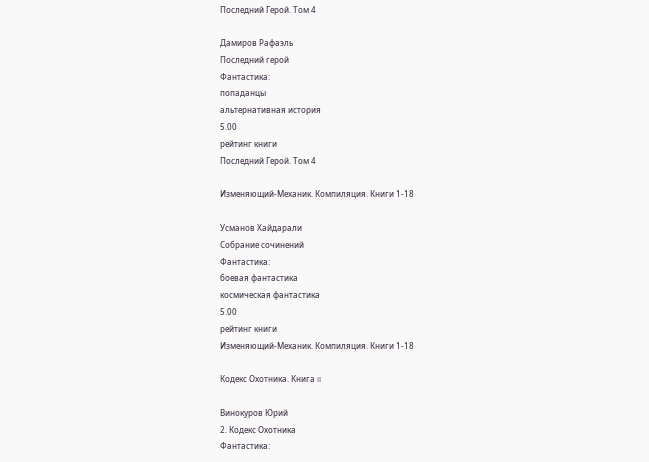Последний Герой. Том 4

Дамиров Рафаэль
Последний герой
Фантастика:
попаданцы
альтернативная история
5.00
рейтинг книги
Последний Герой. Том 4

Изменяющий-Механик. Компиляция. Книги 1-18

Усманов Хайдарали
Собрание сочинений
Фантастика:
боевая фантастика
космическая фантастика
5.00
рейтинг книги
Изменяющий-Механик. Компиляция. Книги 1-18

Кодекс Охотника. Книга II

Винокуров Юрий
2. Кодекс Охотника
Фантастика: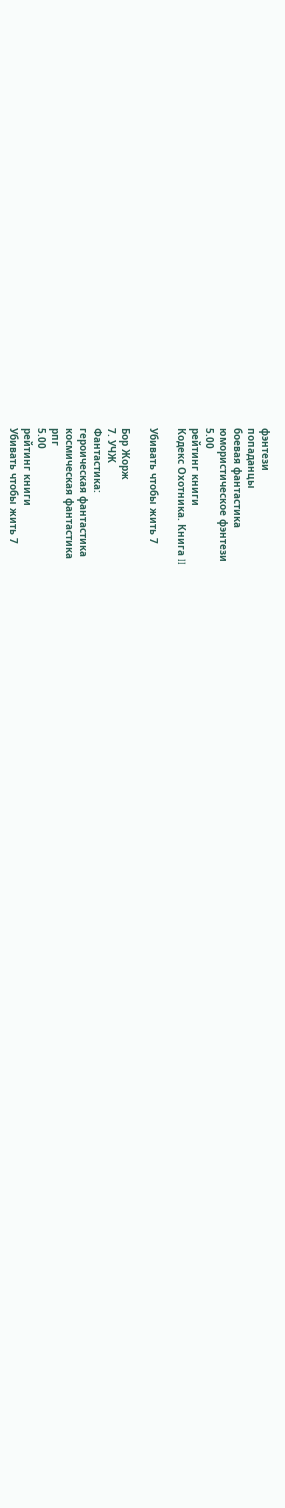фэнтези
попаданцы
боевая фантастика
юмористическое фэнтези
5.00
рейтинг книги
Кодекс Охотника. Книга II

Убивать чтобы жить 7

Бор Жорж
7. УЧЖ
Фантастика:
героическая фантастика
космическая фантастика
рпг
5.00
рейтинг книги
Убивать чтобы жить 7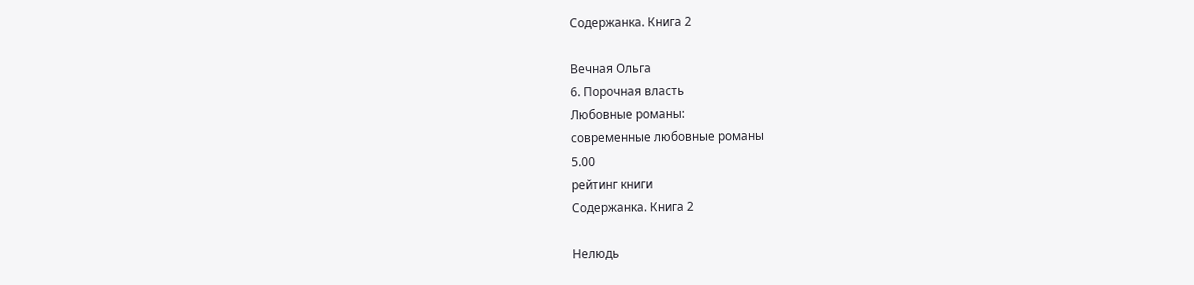Содержанка. Книга 2

Вечная Ольга
6. Порочная власть
Любовные романы:
современные любовные романы
5.00
рейтинг книги
Содержанка. Книга 2

Нелюдь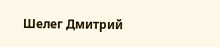Шелег Дмитрий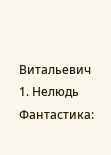Витальевич
1. Нелюдь
Фантастика: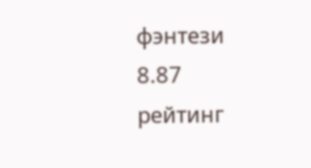фэнтези
8.87
рейтинг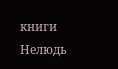книги
Нелюдь